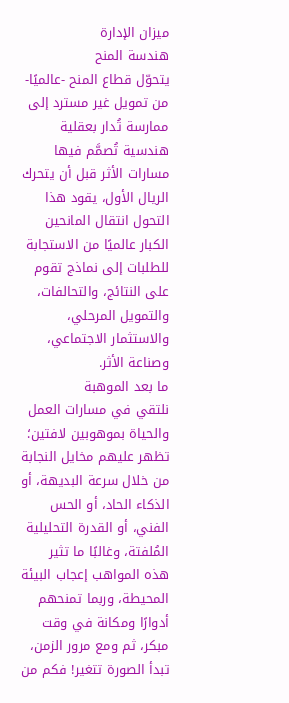ميزان الإدارة
هندسة المنح
يتحوّل قطاع المنح -عالميًا- من تمويل غير مسترد إلى ممارسة تُدار بعقلية هندسية تُصمَّم فيها مسارات الأثر قبل أن يتحرك الريال الأول، يقود هذا التحول انتقال المانحين الكبار عالميًا من الاستجابة للطلبات إلى نماذج تقوم على النتائج، والتحالفات، والتمويل المرحلي، والاستثمار الاجتماعي، وصناعة الأثر.
ما بعد الموهبة
نلتقي في مسارات العمل والحياة بموهوبين لافتين؛ تظهر عليهم مخايل النجابة من خلال سرعة البديهة، أو الذكاء الحاد، أو الحس الفني، أو القدرة التحليلية المُلفتة، وغالبًا ما تثير هذه المواهب إعجاب البيئة المحيطة، وربما تمنحهم أدوارًا ومكانة في وقت مبكر، ثم ومع مرور الزمن، تبدأ الصورة تتغير! فكم من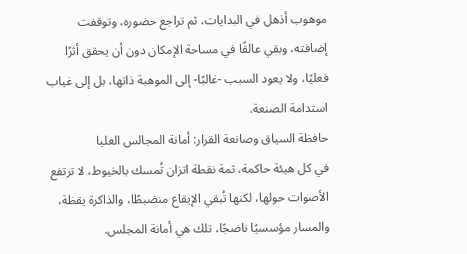موهوب أذهل في البدايات، ثم تراجع حضوره، وتوقفت إضافته، وبقي عالقًا في مساحة الإمكان دون أن يحقق أثرًا فعليًا، ولا يعود السبب -غالبًا- إلى الموهبة ذاتها، بل إلى غياب استدامة الصنعة.
حافظة السياق وصانعة القرار: أمانة المجالس العليا
في كل هيئة حاكمة، ثمة نقطة اتزان تُمسك بالخيوط، لا ترتفع الأصوات حولها، لكنها تُبقي الإيقاع منضبطًا، والذاكرة يقظة، والمسار مؤسسيًا ناضجًا، تلك هي أمانة المجلس.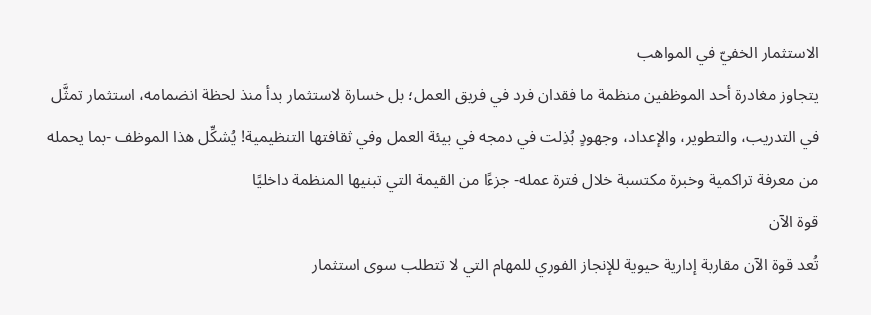الاستثمار الخفيّ في المواهب
يتجاوز مغادرة أحد الموظفين منظمة ما فقدان فرد في فريق العمل؛ بل خسارة لاستثمار بدأ منذ لحظة انضمامه، استثمار تمثَّل في التدريب، والتطوير، والإعداد، وجهودٍ بُذِلت في دمجه في بيئة العمل وفي ثقافتها التنظيمية! يُشكِّل هذا الموظف -بما يحمله من معرفة تراكمية وخبرة مكتسبة خلال فترة عمله- جزءًا من القيمة التي تبنيها المنظمة داخليًا
قوة الآن
تُعد قوة الآن مقاربة إدارية حيوية للإنجاز الفوري للمهام التي لا تتطلب سوى استثمار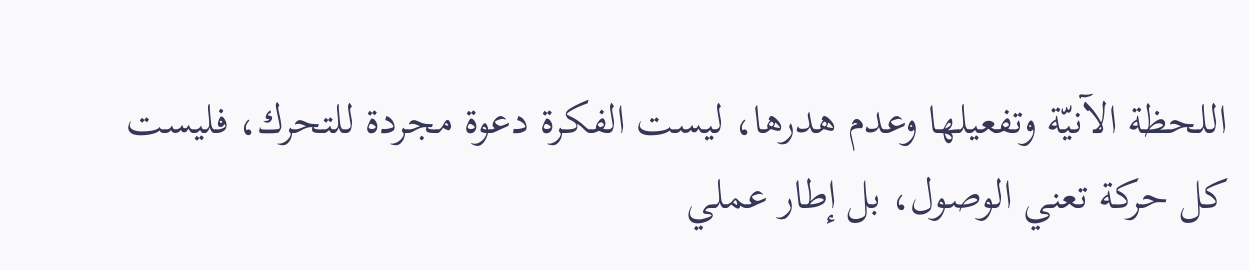اللحظة الآنيّة وتفعيلها وعدم هدرها، ليست الفكرة دعوة مجردة للتحرك، فليست كل حركة تعني الوصول، بل إطار عملي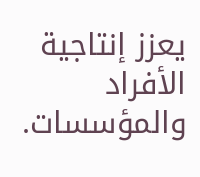يعزز إنتاجية الأفراد والمؤسسات.